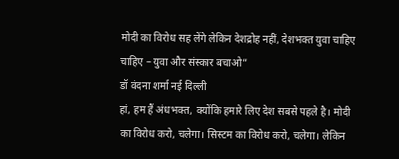मोदी का विरोध सह लेंगे लेकिन देशद्रोह नहीं, देशभक्त युवा चाहिए चाहिए – युवा और संस्कार बचाओ”
डॉ वंदना शर्मा नई दिल्ली
हां, हम हैं अंधभक्त, क्योंकि हमारे लिए देश सबसे पहले है। मोदी का विरोध करो, चलेगा। सिस्टम का विरोध करो, चलेगा। लेकिन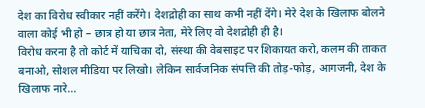देश का विरोध स्वीकार नहीं करेंगे। देशद्रोही का साथ कभी नहीं देंगे। मेरे देश के खिलाफ बोलने वाला कोई भी हो – छात्र हो या छात्र नेता, मेरे लिए वो देशद्रोही ही है।
विरोध करना है तो कोर्ट में याचिका दो, संस्था की वेबसाइट पर शिकायत करो, कलम की ताकत बनाओ, सोशल मीडिया पर लिखो। लेकिन सार्वजनिक संपत्ति की तोड़-फोड़, आगजनी, देश के खिलाफ नारे…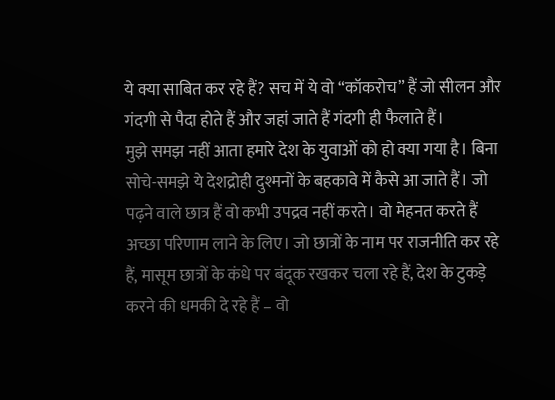ये क्या साबित कर रहे हैं? सच में ये वो “कॉकरोच” हैं जो सीलन और गंदगी से पैदा होते हैं और जहां जाते हैं गंदगी ही फैलाते हैं।
मुझे समझ नहीं आता हमारे देश के युवाओं को हो क्या गया है। बिना सोचे-समझे ये देशद्रोही दुश्मनों के बहकावे में कैसे आ जाते हैं। जो पढ़ने वाले छात्र हैं वो कभी उपद्रव नहीं करते। वो मेहनत करते हैं अच्छा परिणाम लाने के लिए। जो छात्रों के नाम पर राजनीति कर रहे हैं, मासूम छात्रों के कंधे पर बंदूक रखकर चला रहे हैं, देश के टुकड़े करने की धमकी दे रहे हैं – वो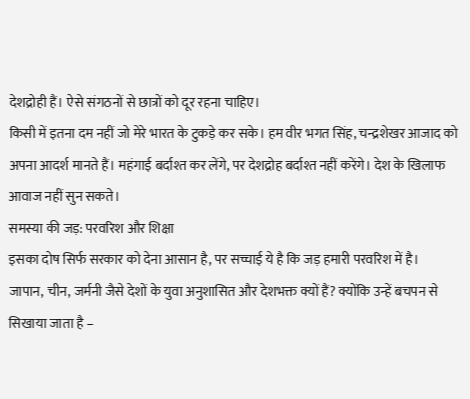देशद्रोही हैं। ऐसे संगठनों से छात्रों को दूर रहना चाहिए।
किसी में इतना दम नहीं जो मेरे भारत के टुकड़े कर सके। हम वीर भगत सिंह, चन्द्रशेखर आजाद को अपना आदर्श मानते हैं। महंगाई बर्दाश्त कर लेंगे, पर देशद्रोह बर्दाश्त नहीं करेंगे। देश के खिलाफ आवाज नहीं सुन सकते।
समस्या की जड़: परवरिश और शिक्षा
इसका दोष सिर्फ सरकार को देना आसान है, पर सच्चाई ये है कि जड़ हमारी परवरिश में है।
जापान, चीन, जर्मनी जैसे देशों के युवा अनुशासित और देशभक्त क्यों हैं? क्योंकि उन्हें बचपन से सिखाया जाता है –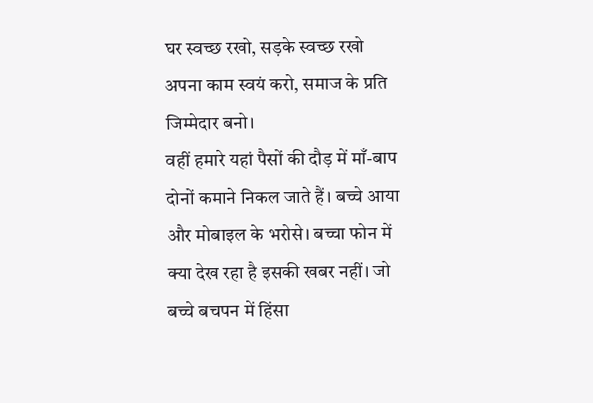घर स्वच्छ रखो, सड़के स्वच्छ रखो अपना काम स्वयं करो, समाज के प्रति जिम्मेदार बनो।
वहीं हमारे यहां पैसों की दौड़ में माँ-बाप दोनों कमाने निकल जाते हैं। बच्चे आया और मोबाइल के भरोसे। बच्चा फोन में क्या देख रहा है इसकी खबर नहीं। जो बच्चे बचपन में हिंसा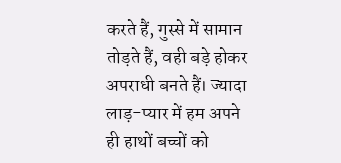करते हैं, गुस्से में सामान तोड़ते हैं, वही बड़े होकर अपराधी बनते हैं। ज्यादा लाड़-प्यार में हम अपने ही हाथों बच्चों को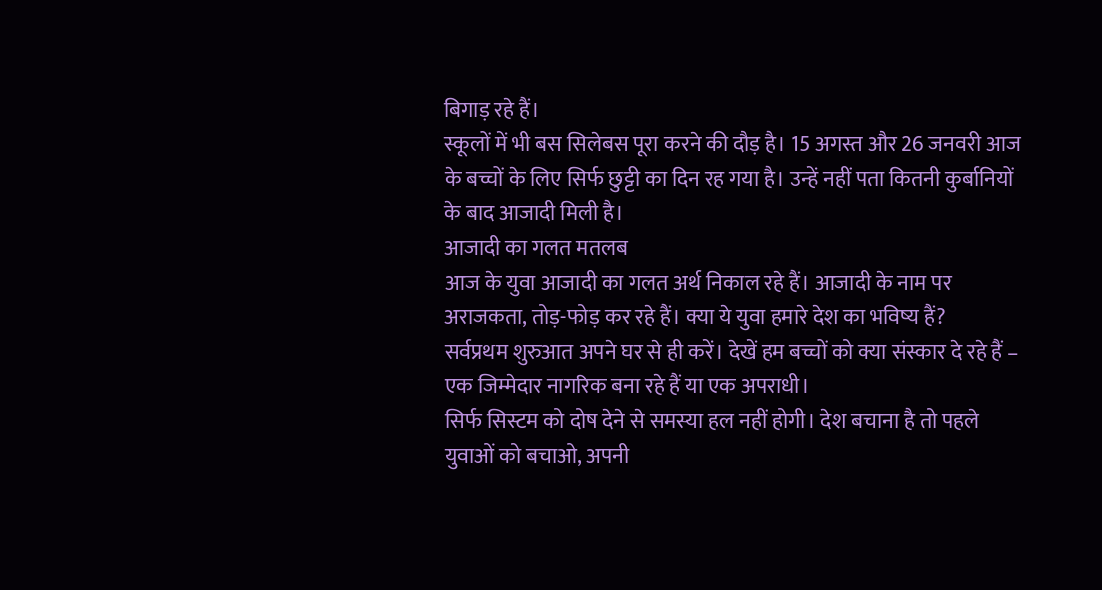बिगाड़ रहे हैं।
स्कूलों में भी बस सिलेबस पूरा करने की दौड़ है। 15 अगस्त और 26 जनवरी आज के बच्चों के लिए सिर्फ छुट्टी का दिन रह गया है। उन्हें नहीं पता कितनी कुर्बानियों के बाद आजादी मिली है।
आजादी का गलत मतलब
आज के युवा आजादी का गलत अर्थ निकाल रहे हैं। आजादी के नाम पर अराजकता, तोड़-फोड़ कर रहे हैं। क्या ये युवा हमारे देश का भविष्य हैं?
सर्वप्रथम शुरुआत अपने घर से ही करें। देखें हम बच्चों को क्या संस्कार दे रहे हैं – एक जिम्मेदार नागरिक बना रहे हैं या एक अपराधी।
सिर्फ सिस्टम को दोष देने से समस्या हल नहीं होगी। देश बचाना है तो पहले युवाओं को बचाओ, अपनी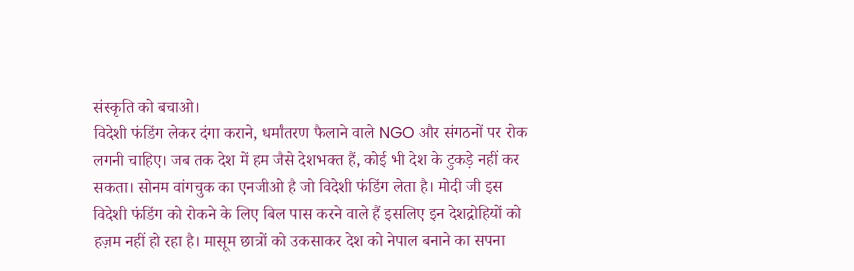संस्कृति को बचाओ।
विदेशी फंडिंग लेकर दंगा कराने, धर्मांतरण फैलाने वाले NGO और संगठनों पर रोक लगनी चाहिए। जब तक देश में हम जैसे देशभक्त हैं, कोई भी देश के टुकड़े नहीं कर सकता। सोनम वांगचुक का एनजीओ है जो विदेशी फंडिंग लेता है। मोदी जी इस विदेशी फंडिंग को रोकने के लिए बिल पास करने वाले हैं इसलिए इन देशद्रोहियों को हज़म नहीं हो रहा है। मासूम छात्रों को उकसाकर देश को नेपाल बनाने का सपना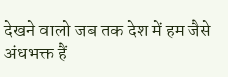देखने वालो जब तक देश में हम जैसे अंधभक्त हैं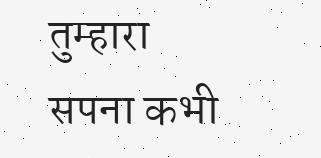तुम्हारा सपना कभी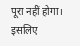पूरा नहीं होगा।
इसलिए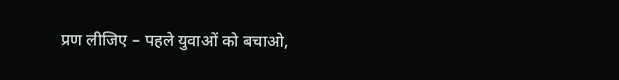प्रण लीजिए – पहले युवाओं को बचाओ,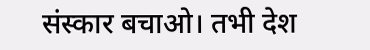संस्कार बचाओ। तभी देश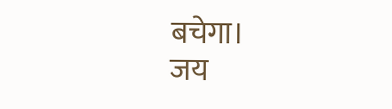बचेगा।
जय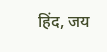हिंद, जय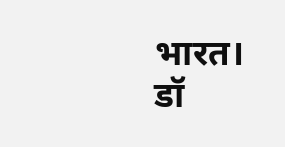भारत।
डॉ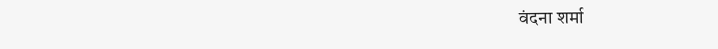वंदना शर्मा